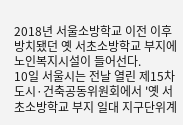2018년 서울소방학교 이전 이후 방치됐던 옛 서초소방학교 부지에 노인복지시설이 들어선다.
10일 서울시는 전날 열린 제15차 도시·건축공동위원회에서 '옛 서초소방학교 부지 일대 지구단위계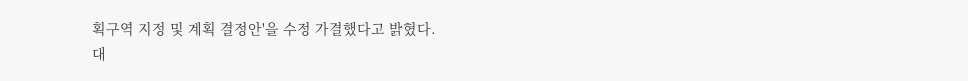획구역 지정 및 계획 결정안'을 수정 가결했다고 밝혔다.
대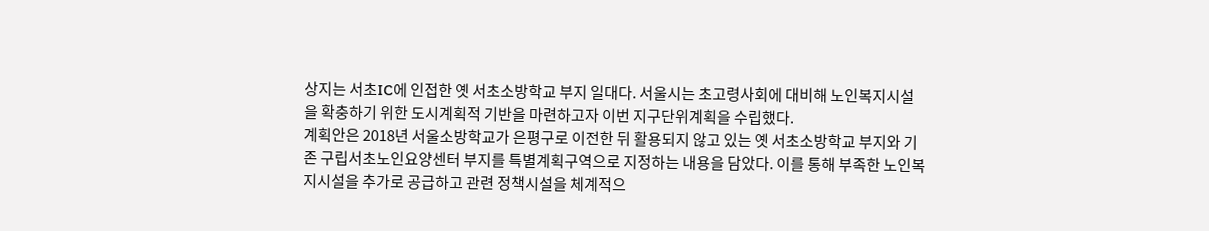상지는 서초IC에 인접한 옛 서초소방학교 부지 일대다. 서울시는 초고령사회에 대비해 노인복지시설을 확충하기 위한 도시계획적 기반을 마련하고자 이번 지구단위계획을 수립했다.
계획안은 2018년 서울소방학교가 은평구로 이전한 뒤 활용되지 않고 있는 옛 서초소방학교 부지와 기존 구립서초노인요양센터 부지를 특별계획구역으로 지정하는 내용을 담았다. 이를 통해 부족한 노인복지시설을 추가로 공급하고 관련 정책시설을 체계적으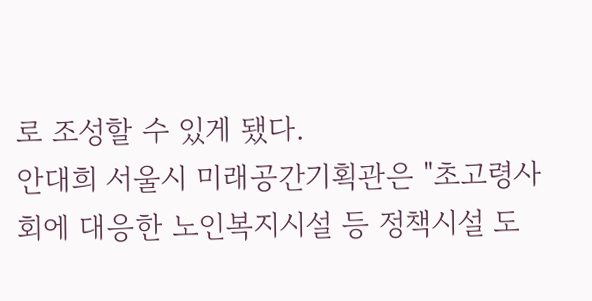로 조성할 수 있게 됐다.
안대희 서울시 미래공간기획관은 "초고령사회에 대응한 노인복지시설 등 정책시설 도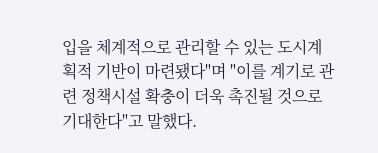입을 체계적으로 관리할 수 있는 도시계획적 기반이 마련됐다"며 "이를 계기로 관련 정책시설 확충이 더욱 촉진될 것으로 기대한다"고 말했다.